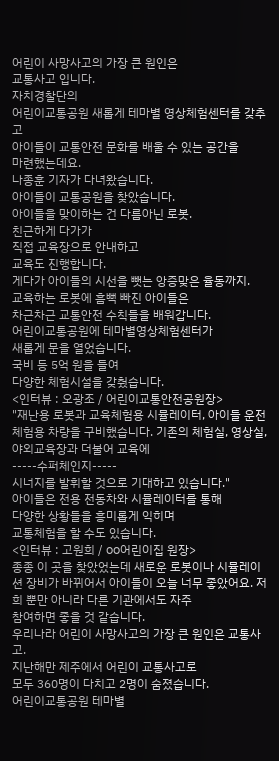어린이 사망사고의 가장 큰 원인은
교통사고 입니다.
자치경찰단의
어린이교통공원 새롭게 테마별 영상체험센터를 갖추고
아이들이 교통안전 문화를 배울 수 있는 공간을
마련했는데요.
나종훈 기자가 다녀왔습니다.
아이들이 교통공원을 찾았습니다.
아이들을 맞이하는 건 다름아닌 로봇.
친근하게 다가가
직접 교육장으로 안내하고
교육도 진행합니다.
게다가 아이들의 시선을 뺏는 앙증맞은 율동까지.
교육하는 로봇에 흠뻑 빠진 아이들은
차근차근 교통안전 수칙들을 배워갑니다.
어린이교통공원에 테마별영상체험센터가
새롭게 문을 열었습니다.
국비 등 5억 원을 들여
다양한 체험시설을 갖췄습니다.
<인터뷰 : 오광조 / 어린이교통안전공원장>
"재난용 로봇과 교육체험용 시뮬레이터, 아이들 운전 체험용 차량을 구비했습니다. 기존의 체험실, 영상실, 야외교육장과 더불어 교육에
-----수퍼체인지-----
시너지를 발휘할 것으로 기대하고 있습니다."
아이들은 전용 전동차와 시뮬레이터를 통해
다양한 상황들을 흥미롭게 익히며
교통체험을 할 수도 있습니다.
<인터뷰 : 고원희 / oo어린이집 원장>
종종 이 곳을 찾았었는데 새로운 로봇이나 시뮬레이션 장비가 바뀌어서 아이들이 오늘 너무 좋았어요. 저희 뿐만 아니라 다른 기관에서도 자주
참여하면 좋을 것 같습니다.
우리나라 어린이 사망사고의 가장 큰 원인은 교통사고.
지난해만 제주에서 어린이 교통사고로
모두 360명이 다치고 2명이 숨졌습니다.
어린이교통공원 테마별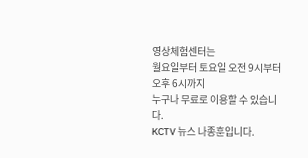영상체험센터는
월요일부터 토요일 오전 9시부터 오후 6시까지
누구나 무료로 이용할 수 있습니다.
KCTV 뉴스 나종훈입니다.